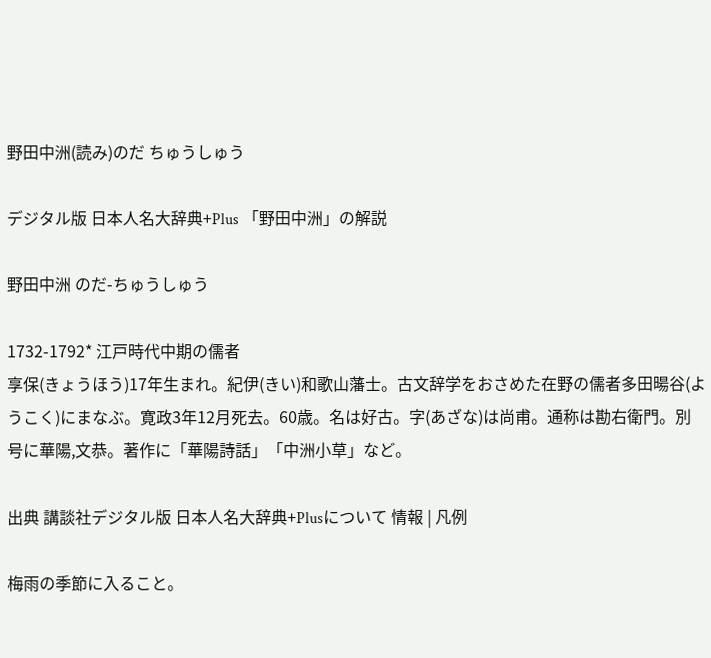野田中洲(読み)のだ ちゅうしゅう

デジタル版 日本人名大辞典+Plus 「野田中洲」の解説

野田中洲 のだ-ちゅうしゅう

1732-1792* 江戸時代中期の儒者
享保(きょうほう)17年生まれ。紀伊(きい)和歌山藩士。古文辞学をおさめた在野の儒者多田暘谷(ようこく)にまなぶ。寛政3年12月死去。60歳。名は好古。字(あざな)は尚甫。通称は勘右衛門。別号に華陽,文恭。著作に「華陽詩話」「中洲小草」など。

出典 講談社デジタル版 日本人名大辞典+Plusについて 情報 | 凡例

梅雨の季節に入ること。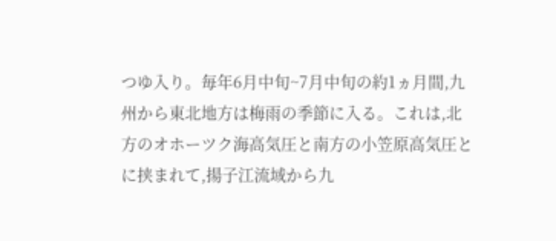つゆ入り。毎年6月中旬~7月中旬の約1ヵ月間,九州から東北地方は梅雨の季節に入る。これは,北方のオホーツク海高気圧と南方の小笠原高気圧とに挟まれて,揚子江流域から九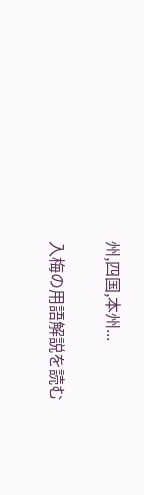州,四国,本州...

入梅の用語解説を読む